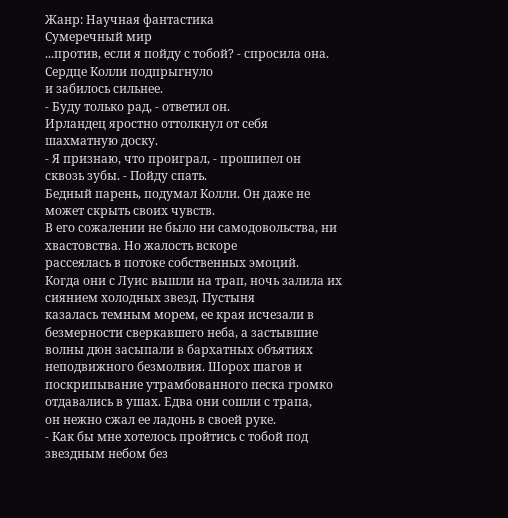Жанр: Научная фантастика
Сумеречный мир
...против, если я пойду с тобой? - спросила она. Сердце Колли подпрыгнуло
и забилось сильнее.
- Буду только рад, - ответил он.
Ирландец яростно оттолкнул от себя шахматную доску.
- Я признаю, что проиграл, - прошипел он сквозь зубы. - Пойду спать.
Бедный парень, подумал Колли. Он даже не может скрыть своих чувств.
В его сожалении не было ни самодовольства, ни хвастовства. Но жалость вскоре
рассеялась в потоке собственных эмоций.
Когда они с Луис вышли на трап, ночь залила их сиянием холодных звезд. Пустыня
казалась темным морем, ее края исчезали в безмерности сверкавшего неба, а застывшие
волны дюн засыпали в бархатных объятиях неподвижного безмолвия. Шорох шагов и
поскрипывание утрамбованного песка громко отдавались в ушах. Едва они сошли с трапа,
он нежно сжал ее ладонь в своей руке.
- Как бы мне хотелось пройтись с тобой под звездным небом без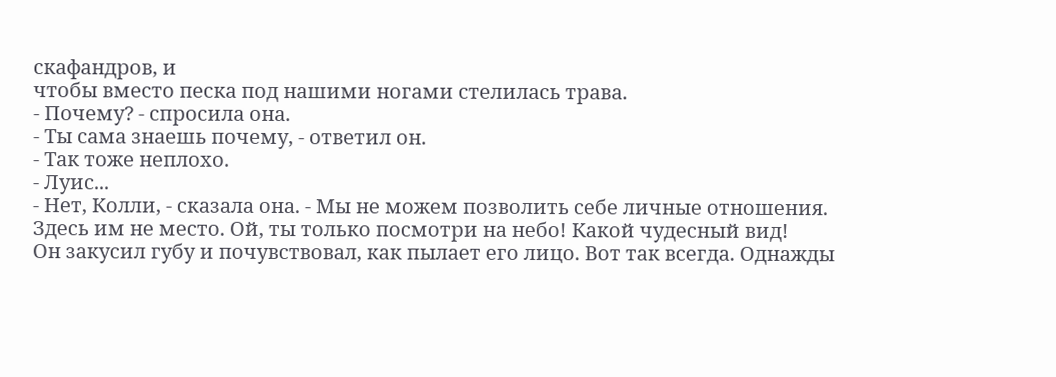скафандров, и
чтобы вместо песка под нашими ногами стелилась трава.
- Почему? - спросила она.
- Ты сама знаешь почему, - ответил он.
- Так тоже неплохо.
- Луис...
- Нет, Колли, - сказала она. - Мы не можем позволить себе личные отношения.
Здесь им не место. Ой, ты только посмотри на небо! Какой чудесный вид!
Он закусил губу и почувствовал, как пылает его лицо. Вот так всегда. Однажды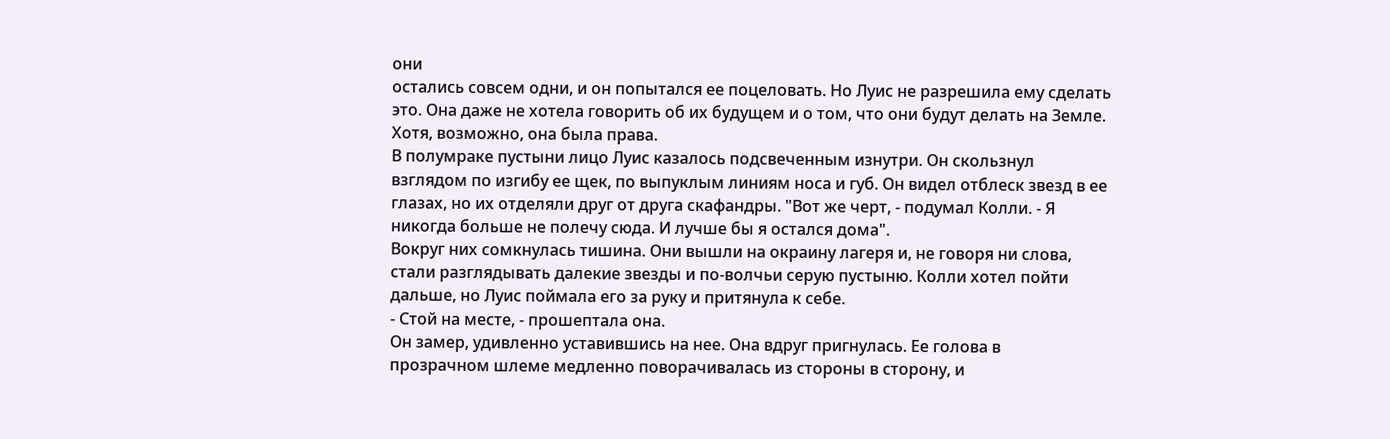они
остались совсем одни, и он попытался ее поцеловать. Но Луис не разрешила ему сделать
это. Она даже не хотела говорить об их будущем и о том, что они будут делать на Земле.
Хотя, возможно, она была права.
В полумраке пустыни лицо Луис казалось подсвеченным изнутри. Он скользнул
взглядом по изгибу ее щек, по выпуклым линиям носа и губ. Он видел отблеск звезд в ее
глазах, но их отделяли друг от друга скафандры. "Вот же черт, - подумал Колли. - Я
никогда больше не полечу сюда. И лучше бы я остался дома".
Вокруг них сомкнулась тишина. Они вышли на окраину лагеря и, не говоря ни слова,
стали разглядывать далекие звезды и по-волчьи серую пустыню. Колли хотел пойти
дальше, но Луис поймала его за руку и притянула к себе.
- Стой на месте, - прошептала она.
Он замер, удивленно уставившись на нее. Она вдруг пригнулась. Ее голова в
прозрачном шлеме медленно поворачивалась из стороны в сторону, и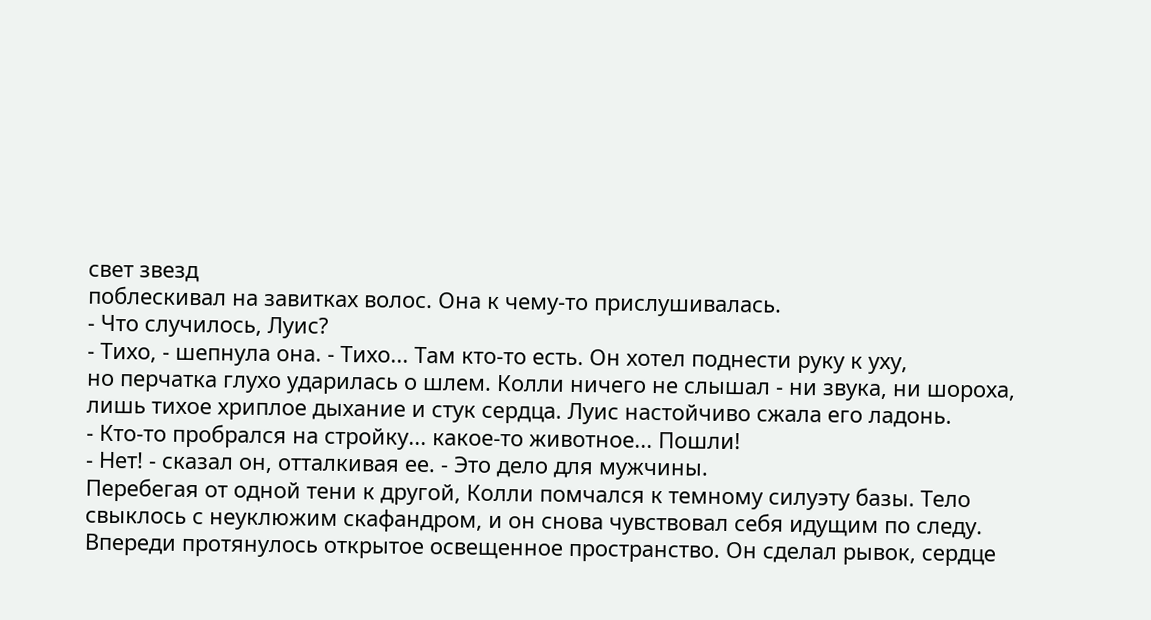свет звезд
поблескивал на завитках волос. Она к чему-то прислушивалась.
- Что случилось, Луис?
- Тихо, - шепнула она. - Тихо... Там кто-то есть. Он хотел поднести руку к уху,
но перчатка глухо ударилась о шлем. Колли ничего не слышал - ни звука, ни шороха,
лишь тихое хриплое дыхание и стук сердца. Луис настойчиво сжала его ладонь.
- Кто-то пробрался на стройку... какое-то животное... Пошли!
- Нет! - сказал он, отталкивая ее. - Это дело для мужчины.
Перебегая от одной тени к другой, Колли помчался к темному силуэту базы. Тело
свыклось с неуклюжим скафандром, и он снова чувствовал себя идущим по следу.
Впереди протянулось открытое освещенное пространство. Он сделал рывок, сердце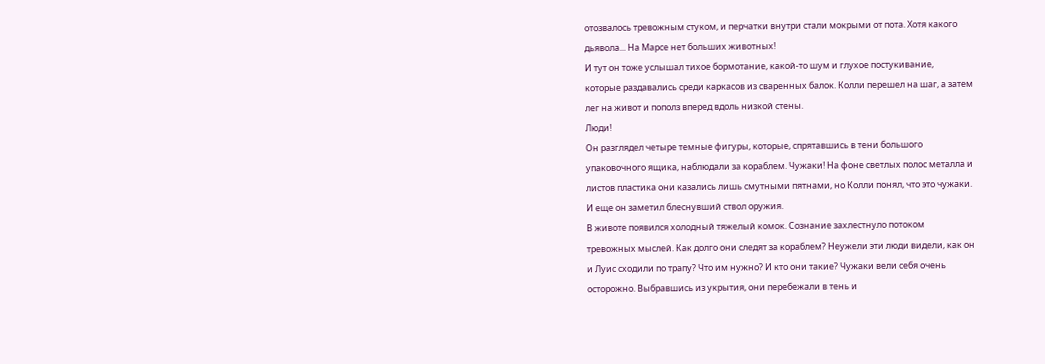отозвалось тревожным стуком, и перчатки внутри стали мокрыми от пота. Хотя какого
дьявола... На Марсе нет больших животных!
И тут он тоже услышал тихое бормотание, какой-то шум и глухое постукивание,
которые раздавались среди каркасов из сваренных балок. Колли перешел на шаг, а затем
лег на живот и пополз вперед вдоль низкой стены.
Люди!
Он разглядел четыре темные фигуры, которые, спрятавшись в тени большого
упаковочного ящика, наблюдали за кораблем. Чужаки! На фоне светлых полос металла и
листов пластика они казались лишь смутными пятнами, но Колли понял, что это чужаки.
И еще он заметил блеснувший ствол оружия.
В животе появился холодный тяжелый комок. Сознание захлестнуло потоком
тревожных мыслей. Как долго они следят за кораблем? Неужели эти люди видели, как он
и Луис сходили по трапу? Что им нужно? И кто они такие? Чужаки вели себя очень
осторожно. Выбравшись из укрытия, они перебежали в тень и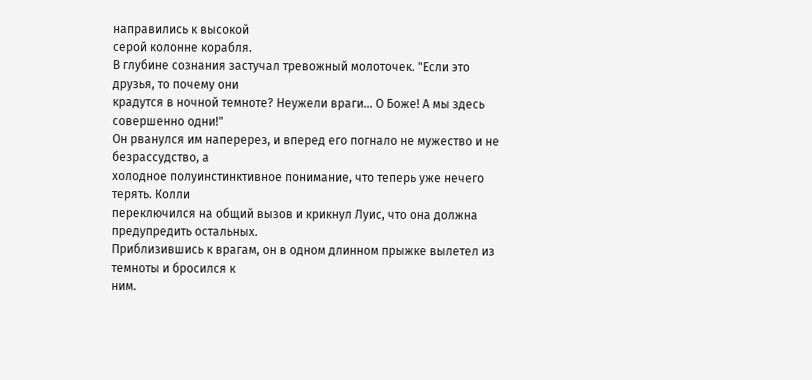направились к высокой
серой колонне корабля.
В глубине сознания застучал тревожный молоточек. "Если это друзья, то почему они
крадутся в ночной темноте? Неужели враги... О Боже! А мы здесь совершенно одни!"
Он рванулся им наперерез, и вперед его погнало не мужество и не безрассудство, а
холодное полуинстинктивное понимание, что теперь уже нечего терять. Колли
переключился на общий вызов и крикнул Луис, что она должна предупредить остальных.
Приблизившись к врагам, он в одном длинном прыжке вылетел из темноты и бросился к
ним.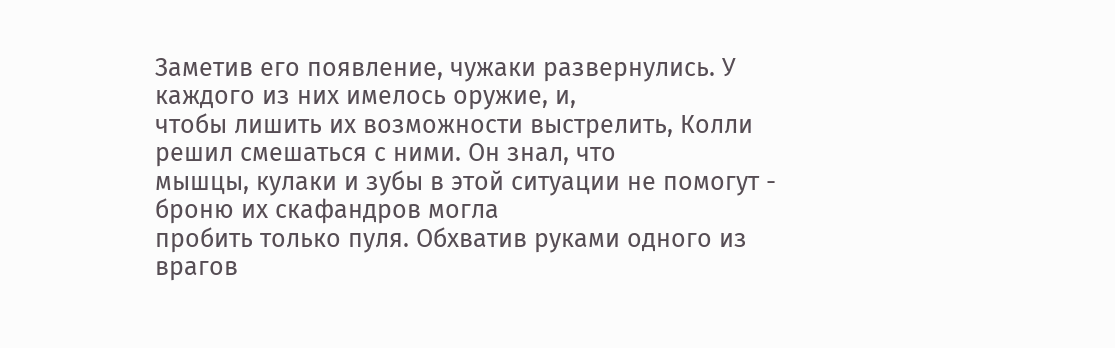Заметив его появление, чужаки развернулись. У каждого из них имелось оружие, и,
чтобы лишить их возможности выстрелить, Колли решил смешаться с ними. Он знал, что
мышцы, кулаки и зубы в этой ситуации не помогут - броню их скафандров могла
пробить только пуля. Обхватив руками одного из врагов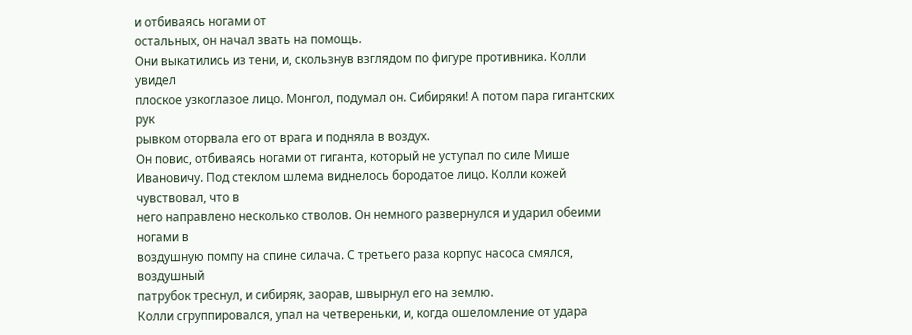и отбиваясь ногами от
остальных, он начал звать на помощь.
Они выкатились из тени, и, скользнув взглядом по фигуре противника. Колли увидел
плоское узкоглазое лицо. Монгол, подумал он. Сибиряки! А потом пара гигантских рук
рывком оторвала его от врага и подняла в воздух.
Он повис, отбиваясь ногами от гиганта, который не уступал по силе Мише
Ивановичу. Под стеклом шлема виднелось бородатое лицо. Колли кожей чувствовал, что в
него направлено несколько стволов. Он немного развернулся и ударил обеими ногами в
воздушную помпу на спине силача. С третьего раза корпус насоса смялся, воздушный
патрубок треснул, и сибиряк, заорав, швырнул его на землю.
Колли сгруппировался, упал на четвереньки, и, когда ошеломление от удара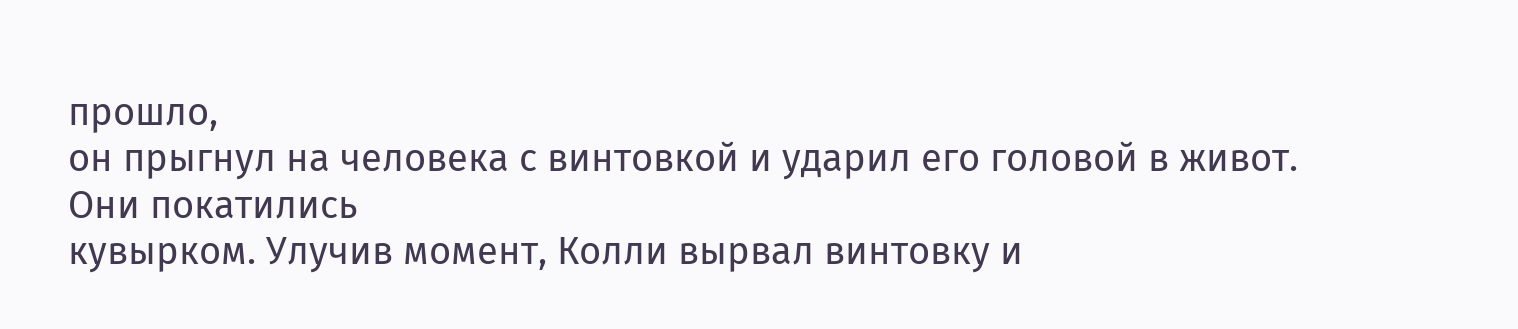прошло,
он прыгнул на человека с винтовкой и ударил его головой в живот. Они покатились
кувырком. Улучив момент, Колли вырвал винтовку и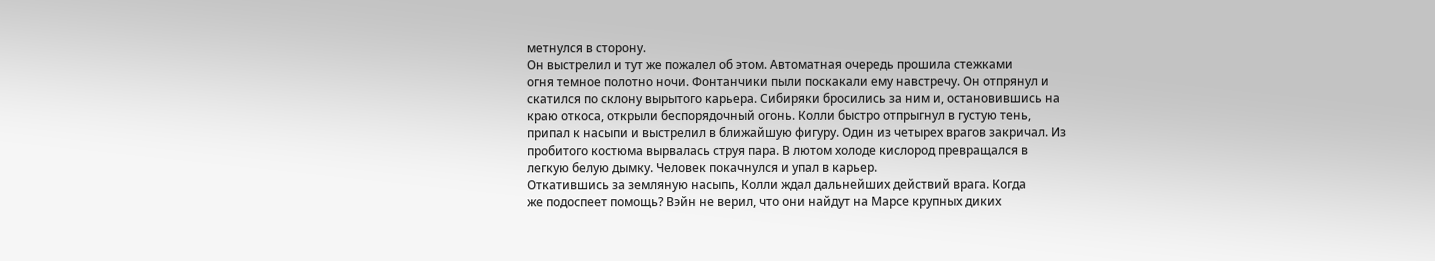метнулся в сторону.
Он выстрелил и тут же пожалел об этом. Автоматная очередь прошила стежками
огня темное полотно ночи. Фонтанчики пыли поскакали ему навстречу. Он отпрянул и
скатился по склону вырытого карьера. Сибиряки бросились за ним и, остановившись на
краю откоса, открыли беспорядочный огонь. Колли быстро отпрыгнул в густую тень,
припал к насыпи и выстрелил в ближайшую фигуру. Один из четырех врагов закричал. Из
пробитого костюма вырвалась струя пара. В лютом холоде кислород превращался в
легкую белую дымку. Человек покачнулся и упал в карьер.
Откатившись за земляную насыпь, Колли ждал дальнейших действий врага. Когда
же подоспеет помощь? Вэйн не верил, что они найдут на Марсе крупных диких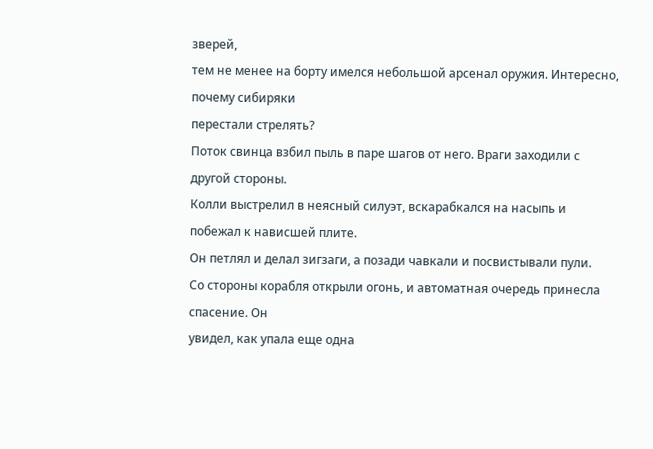зверей,
тем не менее на борту имелся небольшой арсенал оружия. Интересно, почему сибиряки
перестали стрелять?
Поток свинца взбил пыль в паре шагов от него. Враги заходили с другой стороны.
Колли выстрелил в неясный силуэт, вскарабкался на насыпь и побежал к нависшей плите.
Он петлял и делал зигзаги, а позади чавкали и посвистывали пули.
Со стороны корабля открыли огонь, и автоматная очередь принесла спасение. Он
увидел, как упала еще одна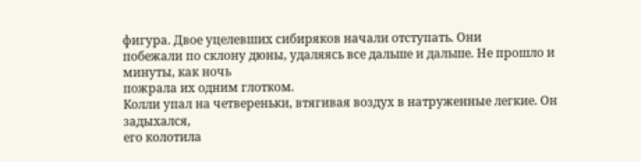фигура. Двое уцелевших сибиряков начали отступать. Они
побежали по склону дюны, удаляясь все дальше и дальше. Не прошло и минуты, как ночь
пожрала их одним глотком.
Колли упал на четвереньки, втягивая воздух в натруженные легкие. Он задыхался,
его колотила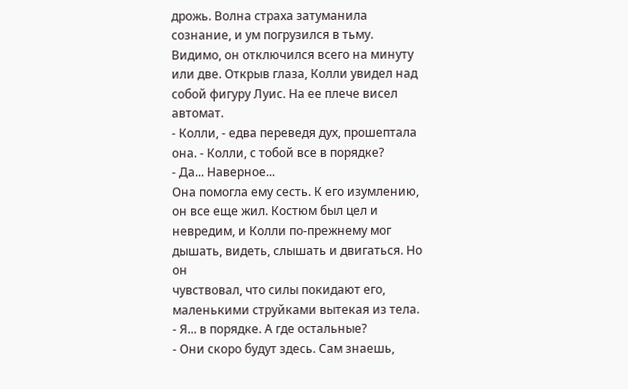дрожь. Волна страха затуманила сознание, и ум погрузился в тьму.
Видимо, он отключился всего на минуту или две. Открыв глаза, Колли увидел над
собой фигуру Луис. На ее плече висел автомат.
- Колли, - едва переведя дух, прошептала она. - Колли, с тобой все в порядке?
- Да... Наверное...
Она помогла ему сесть. К его изумлению, он все еще жил. Костюм был цел и
невредим, и Колли по-прежнему мог дышать, видеть, слышать и двигаться. Но он
чувствовал, что силы покидают его, маленькими струйками вытекая из тела.
- Я... в порядке. А где остальные?
- Они скоро будут здесь. Сам знаешь,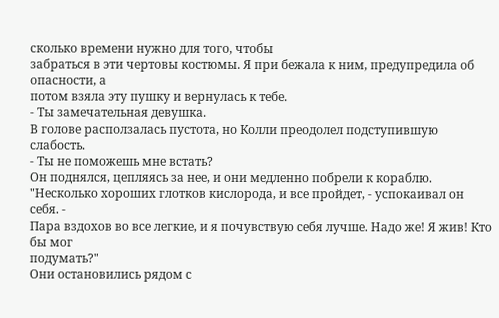сколько времени нужно для того, чтобы
забраться в эти чертовы костюмы. Я при бежала к ним, предупредила об опасности, а
потом взяла эту пушку и вернулась к тебе.
- Ты замечательная девушка.
В голове расползалась пустота, но Колли преодолел подступившую слабость.
- Ты не поможешь мне встать?
Он поднялся, цепляясь за нее, и они медленно побрели к кораблю.
"Несколько хороших глотков кислорода, и все пройдет, - успокаивал он себя. -
Пара вздохов во все легкие, и я почувствую себя лучше. Надо же! Я жив! Кто бы мог
подумать?"
Они остановились рядом с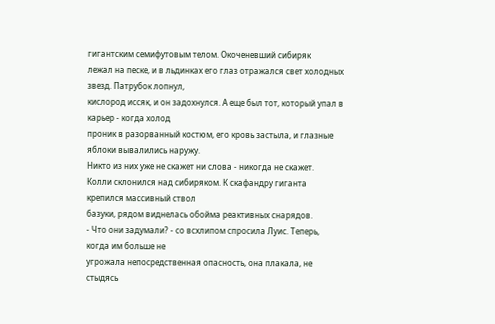гигантским семифутовым телом. Окоченевший сибиряк
лежал на песке, и в льдинках его глаз отражался свет холодных звезд. Патрубок лопнул,
кислород иссяк, и он задохнулся. А еще был тот, который упал в карьер - когда холод
проник в разорванный костюм, его кровь застыла, и глазные яблоки вывалились наружу.
Никто из них уже не скажет ни слова - никогда не скажет.
Колли склонился над сибиряком. К скафандру гиганта крепился массивный ствол
базуки, рядом виднелась обойма реактивных снарядов.
- Что они задумали? - со всхлипом спросила Луис. Теперь, когда им больше не
угрожала непосредственная опасность, она плакала, не стыдясь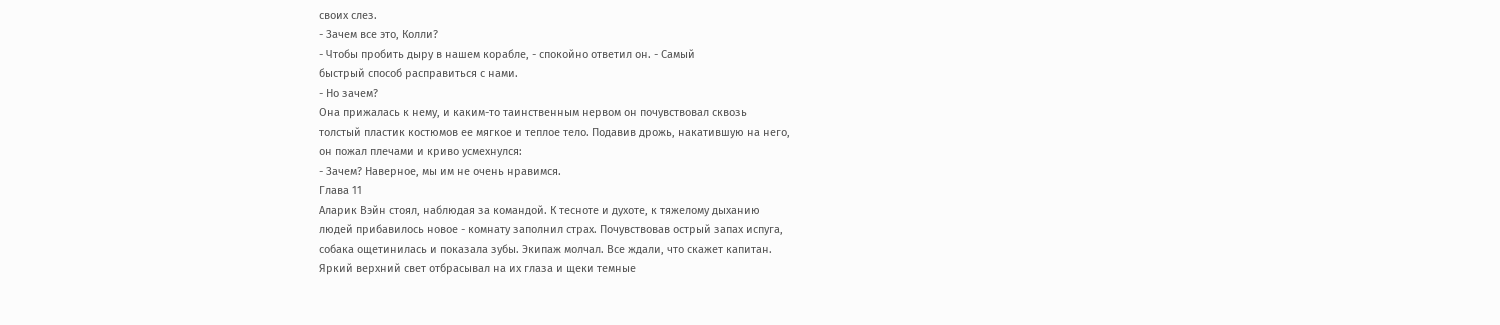своих слез.
- Зачем все это, Колли?
- Чтобы пробить дыру в нашем корабле, - спокойно ответил он. - Самый
быстрый способ расправиться с нами.
- Но зачем?
Она прижалась к нему, и каким-то таинственным нервом он почувствовал сквозь
толстый пластик костюмов ее мягкое и теплое тело. Подавив дрожь, накатившую на него,
он пожал плечами и криво усмехнулся:
- Зачем? Наверное, мы им не очень нравимся.
Глава 11
Аларик Вэйн стоял, наблюдая за командой. К тесноте и духоте, к тяжелому дыханию
людей прибавилось новое - комнату заполнил страх. Почувствовав острый запах испуга,
собака ощетинилась и показала зубы. Экипаж молчал. Все ждали, что скажет капитан.
Яркий верхний свет отбрасывал на их глаза и щеки темные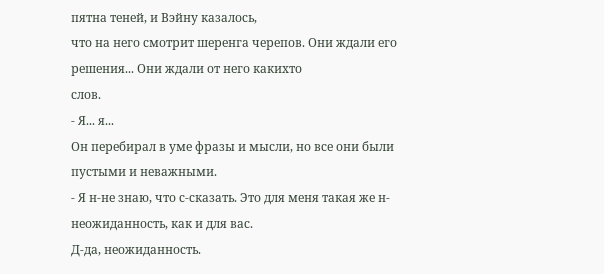пятна теней, и Вэйну казалось,
что на него смотрит шеренга черепов. Они ждали его решения... Они ждали от него какихто
слов.
- Я... я...
Он перебирал в уме фразы и мысли, но все они были пустыми и неважными.
- Я н-не знаю, что с-сказать. Это для меня такая же н-неожиданность, как и для вас.
Д-да, неожиданность.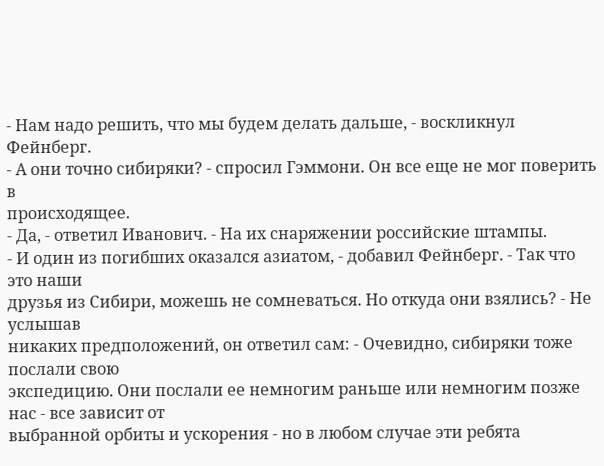- Нам надо решить, что мы будем делать дальше, - воскликнул Фейнберг.
- А они точно сибиряки? - спросил Гэммони. Он все еще не мог поверить в
происходящее.
- Да, - ответил Иванович. - На их снаряжении российские штампы.
- И один из погибших оказался азиатом, - добавил Фейнберг. - Так что это наши
друзья из Сибири, можешь не сомневаться. Но откуда они взялись? - Не услышав
никаких предположений, он ответил сам: - Очевидно, сибиряки тоже послали свою
экспедицию. Они послали ее немногим раньше или немногим позже нас - все зависит от
выбранной орбиты и ускорения - но в любом случае эти ребята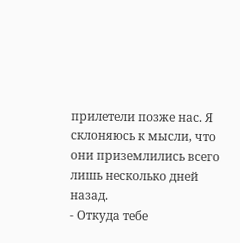прилетели позже нас. Я
склоняюсь к мысли, что они приземлились всего лишь несколько дней назад.
- Откуда тебе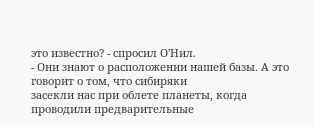это известно? - спросил О'Нил.
- Они знают о расположении нашей базы. А это говорит о том, что сибиряки
засекли нас при облете планеты, когда проводили предварительные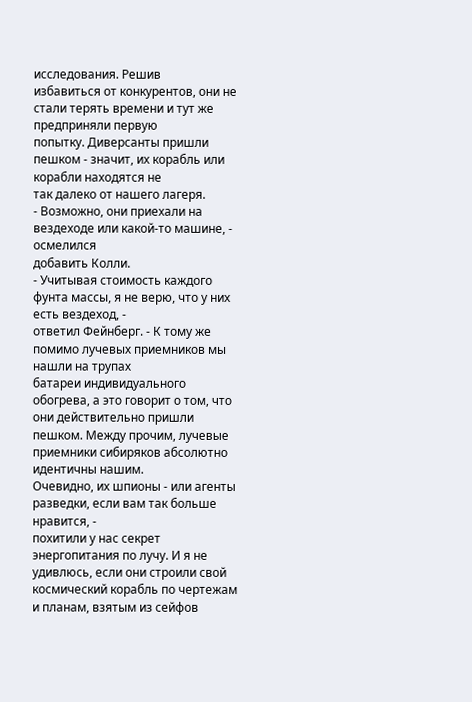исследования. Решив
избавиться от конкурентов, они не стали терять времени и тут же предприняли первую
попытку. Диверсанты пришли пешком - значит, их корабль или корабли находятся не
так далеко от нашего лагеря.
- Возможно, они приехали на вездеходе или какой-то машине, - осмелился
добавить Колли.
- Учитывая стоимость каждого фунта массы, я не верю, что у них есть вездеход, -
ответил Фейнберг. - К тому же помимо лучевых приемников мы нашли на трупах
батареи индивидуального обогрева, а это говорит о том, что они действительно пришли
пешком. Между прочим, лучевые приемники сибиряков абсолютно идентичны нашим.
Очевидно, их шпионы - или агенты разведки, если вам так больше нравится, -
похитили у нас секрет энергопитания по лучу. И я не удивлюсь, если они строили свой
космический корабль по чертежам и планам, взятым из сейфов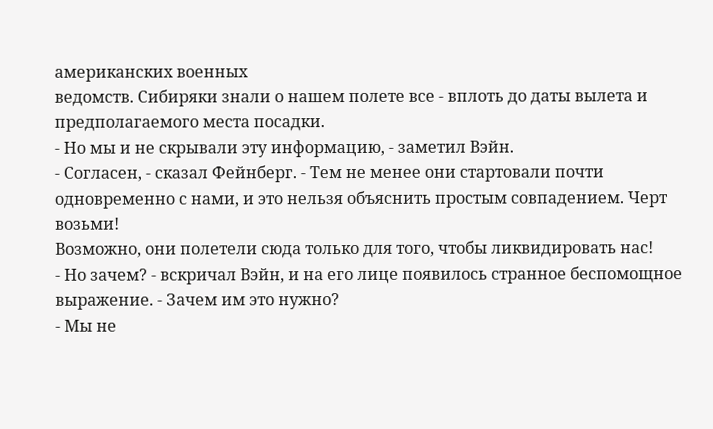американских военных
ведомств. Сибиряки знали о нашем полете все - вплоть до даты вылета и
предполагаемого места посадки.
- Но мы и не скрывали эту информацию, - заметил Вэйн.
- Согласен, - сказал Фейнберг. - Тем не менее они стартовали почти
одновременно с нами, и это нельзя объяснить простым совпадением. Черт возьми!
Возможно, они полетели сюда только для того, чтобы ликвидировать нас!
- Но зачем? - вскричал Вэйн, и на его лице появилось странное беспомощное
выражение. - Зачем им это нужно?
- Мы не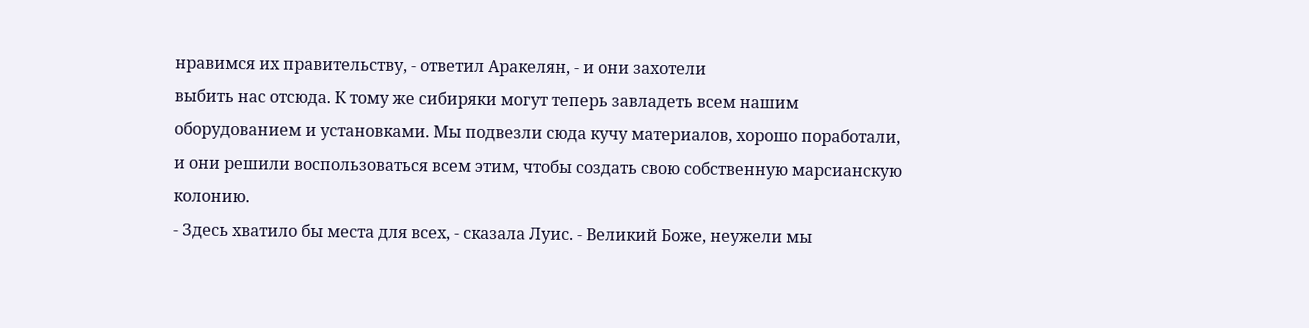нравимся их правительству, - ответил Аракелян, - и они захотели
выбить нас отсюда. К тому же сибиряки могут теперь завладеть всем нашим
оборудованием и установками. Мы подвезли сюда кучу материалов, хорошо поработали,
и они решили воспользоваться всем этим, чтобы создать свою собственную марсианскую
колонию.
- Здесь хватило бы места для всех, - сказала Луис. - Великий Боже, неужели мы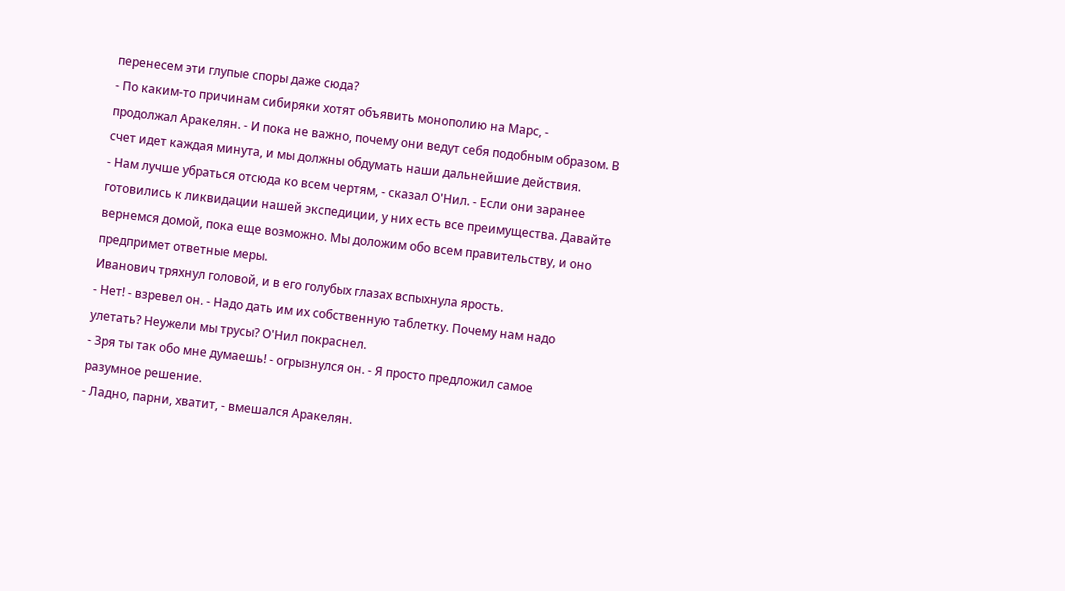перенесем эти глупые споры даже сюда?
- По каким-то причинам сибиряки хотят объявить монополию на Марс, -
продолжал Аракелян. - И пока не важно, почему они ведут себя подобным образом. В
счет идет каждая минута, и мы должны обдумать наши дальнейшие действия.
- Нам лучше убраться отсюда ко всем чертям, - сказал О'Нил. - Если они заранее
готовились к ликвидации нашей экспедиции, у них есть все преимущества. Давайте
вернемся домой, пока еще возможно. Мы доложим обо всем правительству, и оно
предпримет ответные меры.
Иванович тряхнул головой, и в его голубых глазах вспыхнула ярость.
- Нет! - взревел он. - Надо дать им их собственную таблетку. Почему нам надо
улетать? Неужели мы трусы? О'Нил покраснел.
- Зря ты так обо мне думаешь! - огрызнулся он. - Я просто предложил самое
разумное решение.
- Ладно, парни, хватит, - вмешался Аракелян.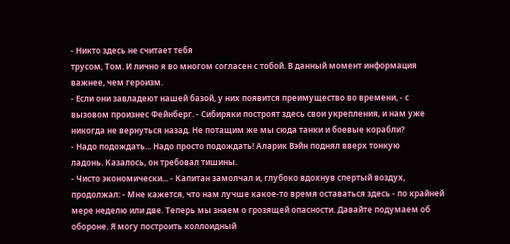- Никто здесь не считает тебя
трусом, Том. И лично я во многом согласен с тобой. В данный момент информация
важнее, чем героизм.
- Если они завладеют нашей базой, у них появится преимущество во времени, - с
вызовом произнес Фейнберг. - Сибиряки построят здесь свои укрепления, и нам уже
никогда не вернуться назад. Не потащим же мы сюда танки и боевые корабли?
- Надо подождать... Надо просто подождать! Аларик Вэйн поднял вверх тонкую
ладонь. Казалось, он требовал тишины.
- Чисто экономически... - Капитан замолчал и, глубоко вдохнув спертый воздух,
продолжал: - Мне кажется, что нам лучше какое-то время оставаться здесь - по крайней
мере неделю или две. Теперь мы знаем о грозящей опасности. Давайте подумаем об
обороне. Я могу построить коллоидный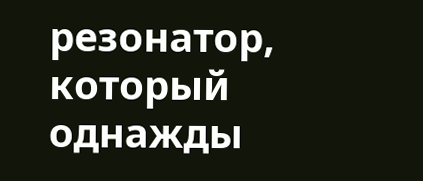резонатор, который однажды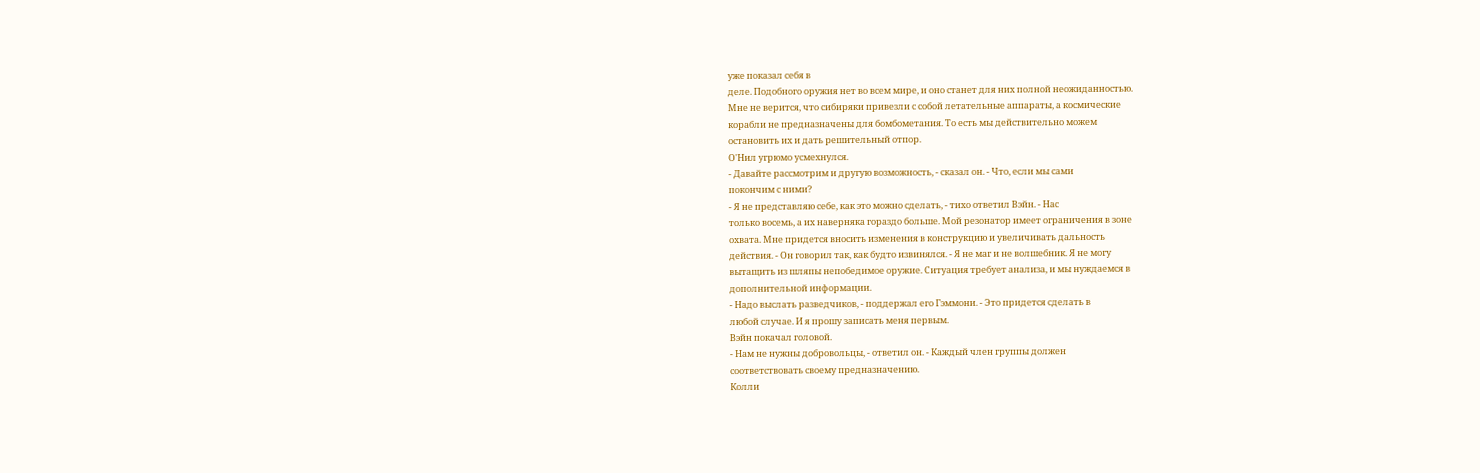уже показал себя в
деле. Подобного оружия нет во всем мире, и оно станет для них полной неожиданностью.
Мне не верится, что сибиряки привезли с собой летательные аппараты, а космические
корабли не предназначены для бомбометания. То есть мы действительно можем
остановить их и дать решительный отпор.
О'Нил угрюмо усмехнулся.
- Давайте рассмотрим и другую возможность, - сказал он. - Что, если мы сами
покончим с ними?
- Я не представляю себе, как это можно сделать, - тихо ответил Вэйн. - Нас
только восемь, а их наверняка гораздо больше. Мой резонатор имеет ограничения в зоне
охвата. Мне придется вносить изменения в конструкцию и увеличивать дальность
действия. - Он говорил так, как будто извинялся. - Я не маг и не волшебник. Я не могу
вытащить из шляпы непобедимое оружие. Ситуация требует анализа, и мы нуждаемся в
дополнительной информации.
- Надо выслать разведчиков, - поддержал его Гэммони. - Это придется сделать в
любой случае. И я прошу записать меня первым.
Вэйн покачал головой.
- Нам не нужны добровольцы, - ответил он. - Каждый член группы должен
соответствовать своему предназначению.
Колли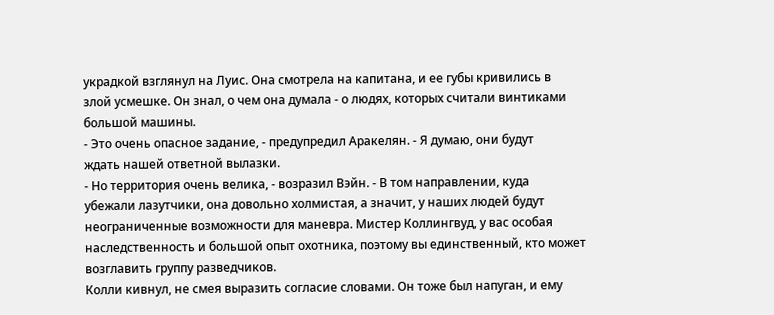украдкой взглянул на Луис. Она смотрела на капитана, и ее губы кривились в
злой усмешке. Он знал, о чем она думала - о людях, которых считали винтиками
большой машины.
- Это очень опасное задание, - предупредил Аракелян. - Я думаю, они будут
ждать нашей ответной вылазки.
- Но территория очень велика, - возразил Вэйн. - В том направлении, куда
убежали лазутчики, она довольно холмистая, а значит, у наших людей будут
неограниченные возможности для маневра. Мистер Коллингвуд, у вас особая
наследственность и большой опыт охотника, поэтому вы единственный, кто может
возглавить группу разведчиков.
Колли кивнул, не смея выразить согласие словами. Он тоже был напуган, и ему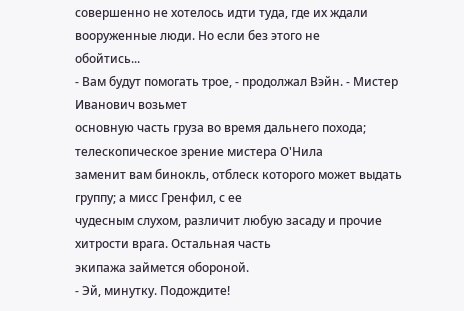совершенно не хотелось идти туда, где их ждали вооруженные люди. Но если без этого не
обойтись...
- Вам будут помогать трое, - продолжал Вэйн. - Мистер Иванович возьмет
основную часть груза во время дальнего похода; телескопическое зрение мистера О'Нила
заменит вам бинокль, отблеск которого может выдать группу; а мисс Гренфил, с ее
чудесным слухом, различит любую засаду и прочие хитрости врага. Остальная часть
экипажа займется обороной.
- Эй, минутку. Подождите!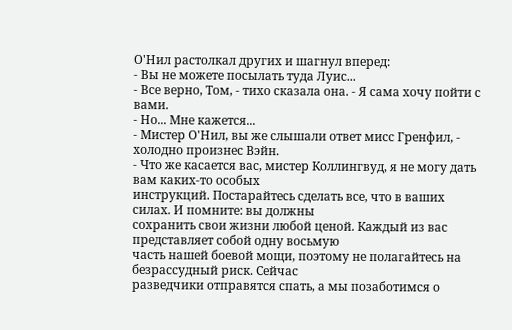О'Нил растолкал других и шагнул вперед:
- Вы не можете посылать туда Луис...
- Все верно, Том, - тихо сказала она. - Я сама хочу пойти с вами.
- Но... Мне кажется...
- Мистер О'Нил, вы же слышали ответ мисс Гренфил, - холодно произнес Вэйн.
- Что же касается вас, мистер Коллингвуд, я не могу дать вам каких-то особых
инструкций. Постарайтесь сделать все, что в ваших силах. И помните: вы должны
сохранить свои жизни любой ценой. Каждый из вас представляет собой одну восьмую
часть нашей боевой мощи, поэтому не полагайтесь на безрассудный риск. Сейчас
разведчики отправятся спать, а мы позаботимся о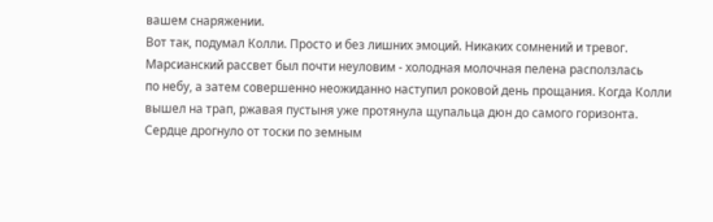вашем снаряжении.
Вот так, подумал Колли. Просто и без лишних эмоций. Никаких сомнений и тревог.
Марсианский рассвет был почти неуловим - холодная молочная пелена расползлась
по небу, а затем совершенно неожиданно наступил роковой день прощания. Когда Колли
вышел на трап, ржавая пустыня уже протянула щупальца дюн до самого горизонта.
Сердце дрогнуло от тоски по земным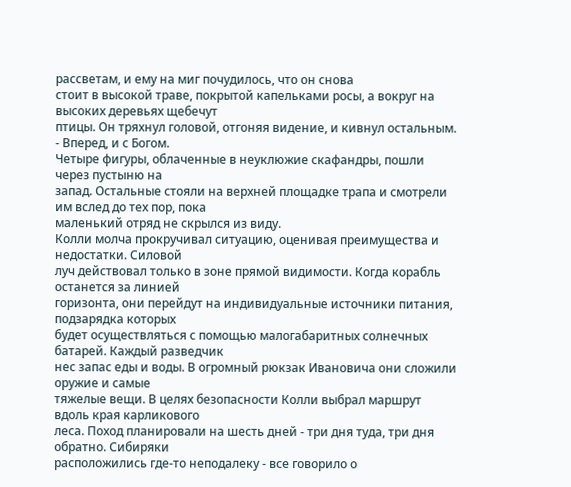рассветам, и ему на миг почудилось, что он снова
стоит в высокой траве, покрытой капельками росы, а вокруг на высоких деревьях щебечут
птицы. Он тряхнул головой, отгоняя видение, и кивнул остальным.
- Вперед, и с Богом.
Четыре фигуры, облаченные в неуклюжие скафандры, пошли через пустыню на
запад. Остальные стояли на верхней площадке трапа и смотрели им вслед до тех пор, пока
маленький отряд не скрылся из виду.
Колли молча прокручивал ситуацию, оценивая преимущества и недостатки. Силовой
луч действовал только в зоне прямой видимости. Когда корабль останется за линией
горизонта, они перейдут на индивидуальные источники питания, подзарядка которых
будет осуществляться с помощью малогабаритных солнечных батарей. Каждый разведчик
нес запас еды и воды. В огромный рюкзак Ивановича они сложили оружие и самые
тяжелые вещи. В целях безопасности Колли выбрал маршрут вдоль края карликового
леса. Поход планировали на шесть дней - три дня туда, три дня обратно. Сибиряки
расположились где-то неподалеку - все говорило о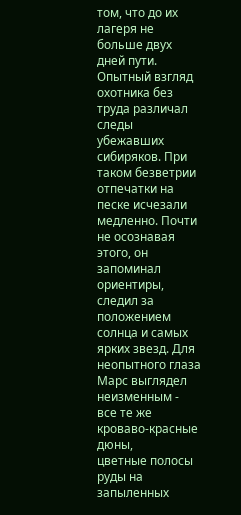том, что до их лагеря не больше двух
дней пути.
Опытный взгляд охотника без труда различал следы убежавших сибиряков. При
таком безветрии отпечатки на песке исчезали медленно. Почти не осознавая этого, он
запоминал ориентиры, следил за положением солнца и самых ярких звезд. Для
неопытного глаза Марс выглядел неизменным - все те же кроваво-красные дюны,
цветные полосы руды на запыленных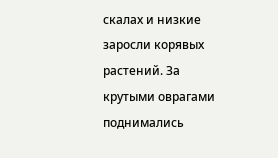скалах и низкие заросли корявых растений. За
крутыми оврагами поднимались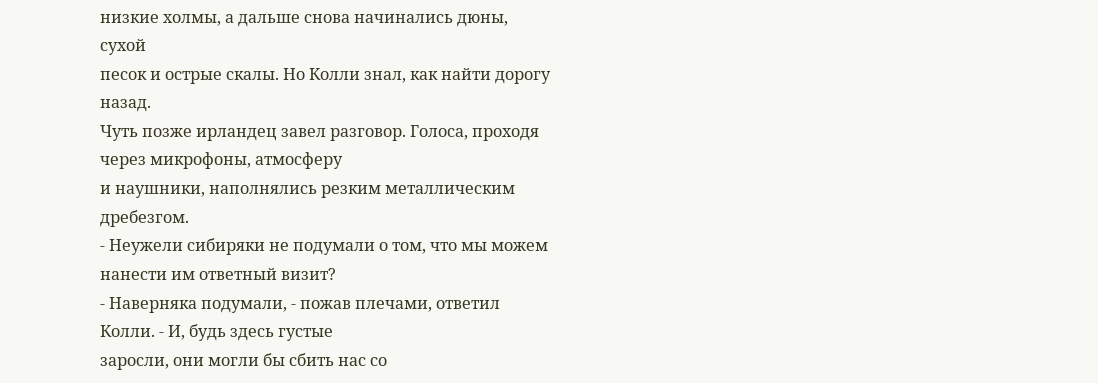низкие холмы, а дальше снова начинались дюны, сухой
песок и острые скалы. Но Колли знал, как найти дорогу назад.
Чуть позже ирландец завел разговор. Голоса, проходя через микрофоны, атмосферу
и наушники, наполнялись резким металлическим дребезгом.
- Неужели сибиряки не подумали о том, что мы можем нанести им ответный визит?
- Наверняка подумали, - пожав плечами, ответил Колли. - И, будь здесь густые
заросли, они могли бы сбить нас со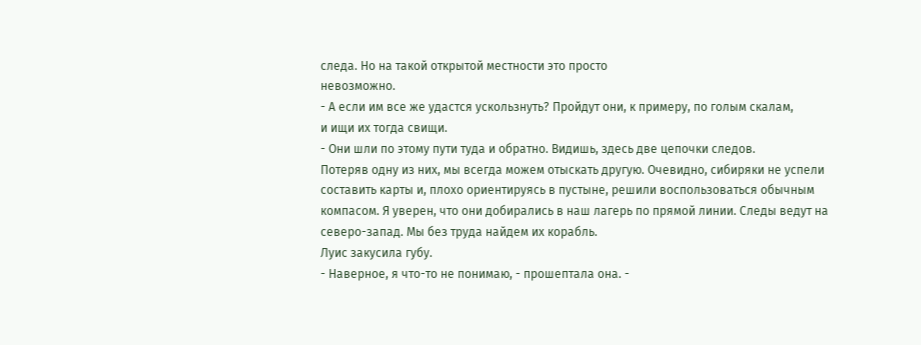следа. Но на такой открытой местности это просто
невозможно.
- А если им все же удастся ускользнуть? Пройдут они, к примеру, по голым скалам,
и ищи их тогда свищи.
- Они шли по этому пути туда и обратно. Видишь, здесь две цепочки следов.
Потеряв одну из них, мы всегда можем отыскать другую. Очевидно, сибиряки не успели
составить карты и, плохо ориентируясь в пустыне, решили воспользоваться обычным
компасом. Я уверен, что они добирались в наш лагерь по прямой линии. Следы ведут на
северо-запад. Мы без труда найдем их корабль.
Луис закусила губу.
- Наверное, я что-то не понимаю, - прошептала она. -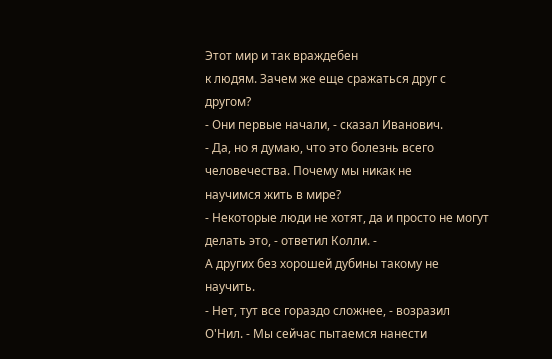Этот мир и так враждебен
к людям. Зачем же еще сражаться друг с другом?
- Они первые начали, - сказал Иванович.
- Да, но я думаю, что это болезнь всего человечества. Почему мы никак не
научимся жить в мире?
- Некоторые люди не хотят, да и просто не могут делать это, - ответил Колли. -
А других без хорошей дубины такому не научить.
- Нет, тут все гораздо сложнее, - возразил О'Нил. - Мы сейчас пытаемся нанести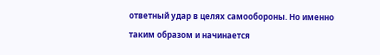ответный удар в целях самообороны. Но именно таким образом и начинается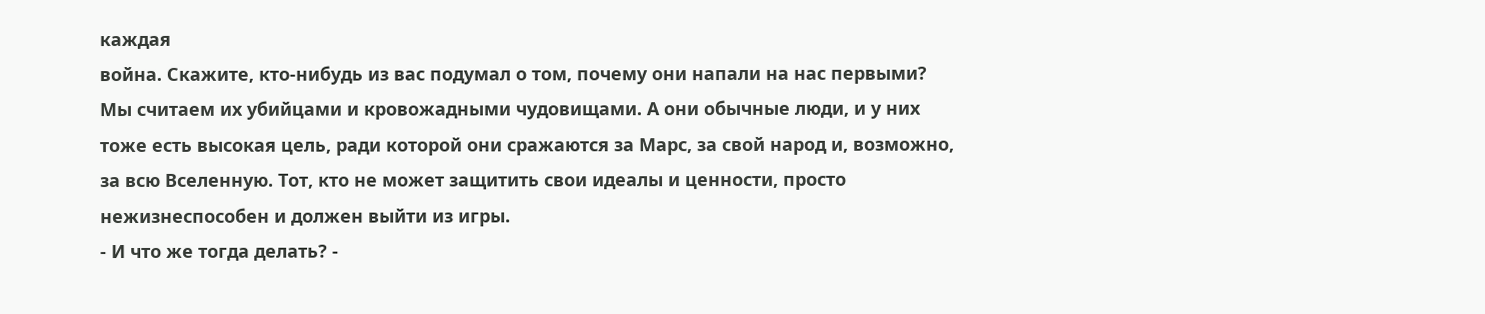каждая
война. Скажите, кто-нибудь из вас подумал о том, почему они напали на нас первыми?
Мы считаем их убийцами и кровожадными чудовищами. А они обычные люди, и у них
тоже есть высокая цель, ради которой они сражаются за Марс, за свой народ и, возможно,
за всю Вселенную. Тот, кто не может защитить свои идеалы и ценности, просто
нежизнеспособен и должен выйти из игры.
- И что же тогда делать? -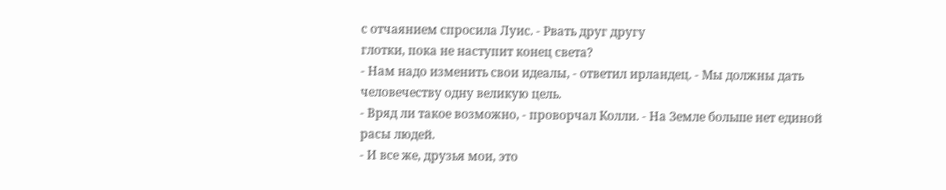с отчаянием спросила Луис. - Рвать друг другу
глотки, пока не наступит конец света?
- Нам надо изменить свои идеалы, - ответил ирландец. - Мы должны дать
человечеству одну великую цель.
- Вряд ли такое возможно, - проворчал Колли. - На Земле больше нет единой
расы людей.
- И все же, друзья мои, это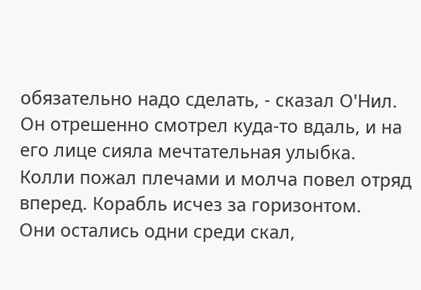обязательно надо сделать, - сказал О'Нил.
Он отрешенно смотрел куда-то вдаль, и на его лице сияла мечтательная улыбка.
Колли пожал плечами и молча повел отряд вперед. Корабль исчез за горизонтом.
Они остались одни среди скал,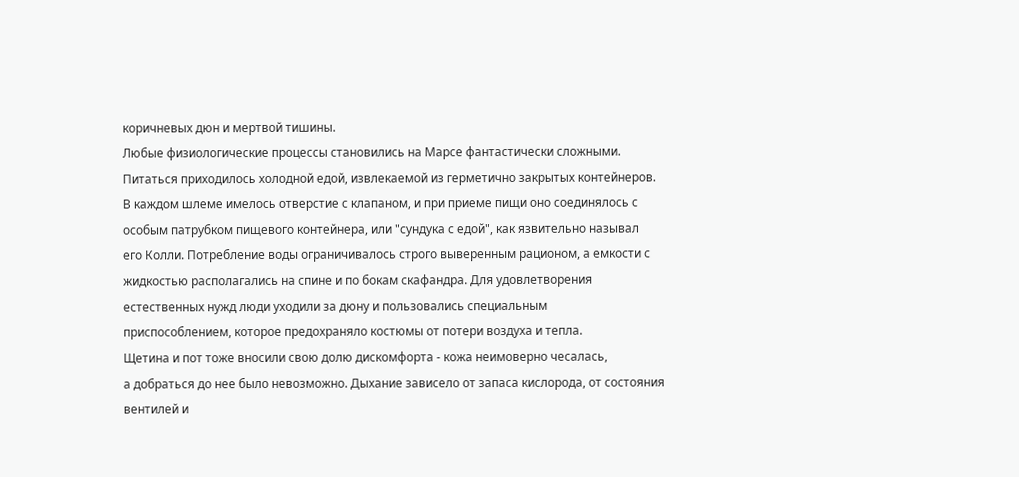коричневых дюн и мертвой тишины.
Любые физиологические процессы становились на Марсе фантастически сложными.
Питаться приходилось холодной едой, извлекаемой из герметично закрытых контейнеров.
В каждом шлеме имелось отверстие с клапаном, и при приеме пищи оно соединялось с
особым патрубком пищевого контейнера, или "сундука с едой", как язвительно называл
его Колли. Потребление воды ограничивалось строго выверенным рационом, а емкости с
жидкостью располагались на спине и по бокам скафандра. Для удовлетворения
естественных нужд люди уходили за дюну и пользовались специальным
приспособлением, которое предохраняло костюмы от потери воздуха и тепла.
Щетина и пот тоже вносили свою долю дискомфорта - кожа неимоверно чесалась,
а добраться до нее было невозможно. Дыхание зависело от запаса кислорода, от состояния
вентилей и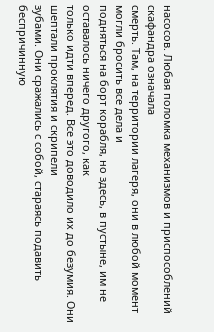насосов. Любая поломка механизмов и приспособлений скафандра означала
смерть. Там, на территории лагеря, они в любой момент могли бросить все дела и
подняться на борт корабля, но здесь, в пустыне, им не оставалось ничего другого, как
только идти вперед. Все это доводило их до безумия. Они шептали проклятия и скрипели
зубами. Они сражались с собой, стараясь подавить беспричинную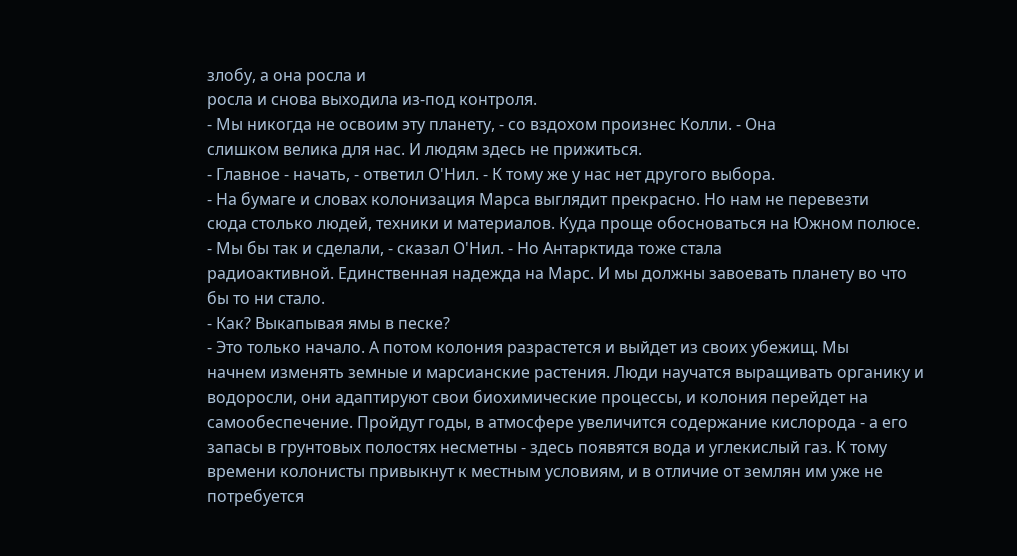злобу, а она росла и
росла и снова выходила из-под контроля.
- Мы никогда не освоим эту планету, - со вздохом произнес Колли. - Она
слишком велика для нас. И людям здесь не прижиться.
- Главное - начать, - ответил О'Нил. - К тому же у нас нет другого выбора.
- На бумаге и словах колонизация Марса выглядит прекрасно. Но нам не перевезти
сюда столько людей, техники и материалов. Куда проще обосноваться на Южном полюсе.
- Мы бы так и сделали, - сказал О'Нил. - Но Антарктида тоже стала
радиоактивной. Единственная надежда на Марс. И мы должны завоевать планету во что
бы то ни стало.
- Как? Выкапывая ямы в песке?
- Это только начало. А потом колония разрастется и выйдет из своих убежищ. Мы
начнем изменять земные и марсианские растения. Люди научатся выращивать органику и
водоросли, они адаптируют свои биохимические процессы, и колония перейдет на
самообеспечение. Пройдут годы, в атмосфере увеличится содержание кислорода - а его
запасы в грунтовых полостях несметны - здесь появятся вода и углекислый газ. К тому
времени колонисты привыкнут к местным условиям, и в отличие от землян им уже не
потребуется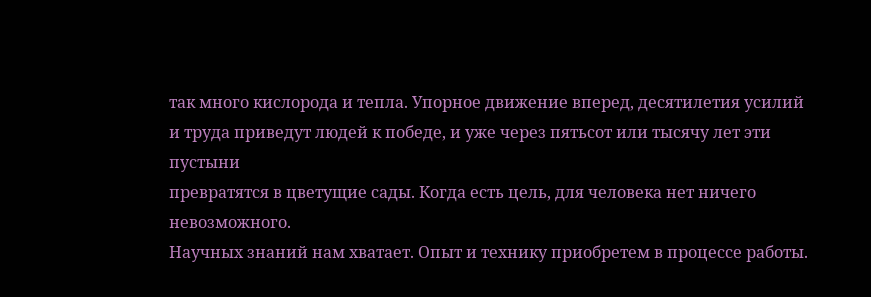так много кислорода и тепла. Упорное движение вперед, десятилетия усилий
и труда приведут людей к победе, и уже через пятьсот или тысячу лет эти пустыни
превратятся в цветущие сады. Когда есть цель, для человека нет ничего невозможного.
Научных знаний нам хватает. Опыт и технику приобретем в процессе работы.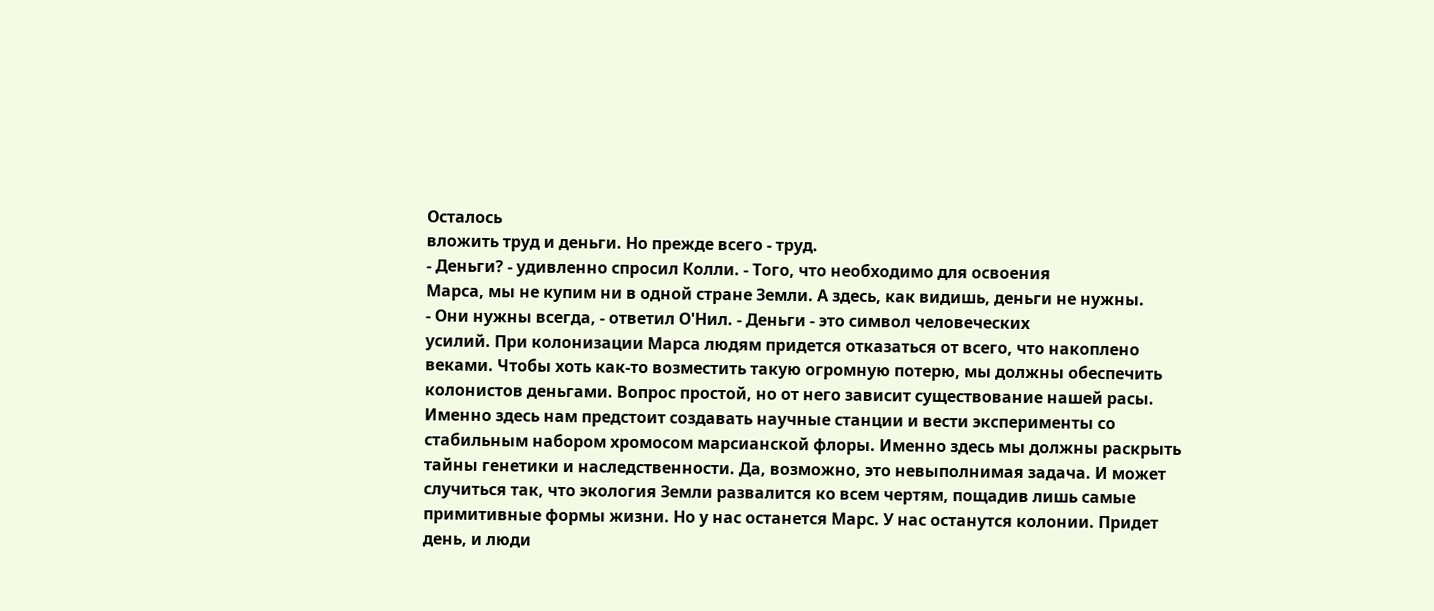Осталось
вложить труд и деньги. Но прежде всего - труд.
- Деньги? - удивленно спросил Колли. - Того, что необходимо для освоения
Марса, мы не купим ни в одной стране Земли. А здесь, как видишь, деньги не нужны.
- Они нужны всегда, - ответил О'Нил. - Деньги - это символ человеческих
усилий. При колонизации Марса людям придется отказаться от всего, что накоплено
веками. Чтобы хоть как-то возместить такую огромную потерю, мы должны обеспечить
колонистов деньгами. Вопрос простой, но от него зависит существование нашей расы.
Именно здесь нам предстоит создавать научные станции и вести эксперименты со
стабильным набором хромосом марсианской флоры. Именно здесь мы должны раскрыть
тайны генетики и наследственности. Да, возможно, это невыполнимая задача. И может
случиться так, что экология Земли развалится ко всем чертям, пощадив лишь самые
примитивные формы жизни. Но у нас останется Марс. У нас останутся колонии. Придет
день, и люди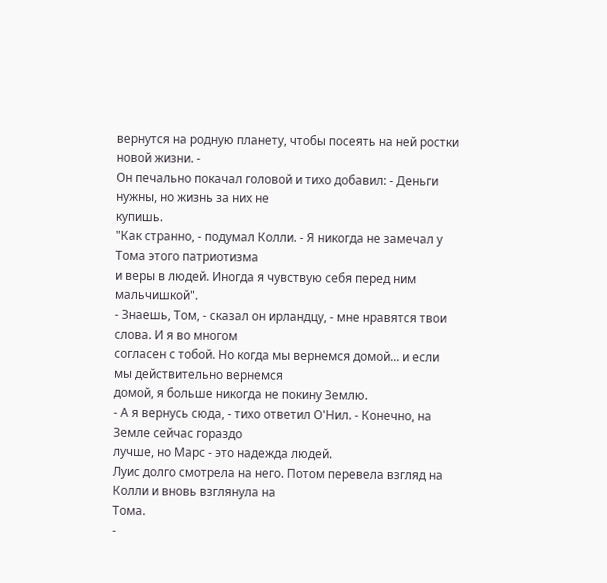вернутся на родную планету, чтобы посеять на ней ростки новой жизни. -
Он печально покачал головой и тихо добавил: - Деньги нужны, но жизнь за них не
купишь.
"Как странно, - подумал Колли. - Я никогда не замечал у Тома этого патриотизма
и веры в людей. Иногда я чувствую себя перед ним мальчишкой".
- Знаешь, Том, - сказал он ирландцу, - мне нравятся твои слова. И я во многом
согласен с тобой. Но когда мы вернемся домой... и если мы действительно вернемся
домой, я больше никогда не покину Землю.
- А я вернусь сюда, - тихо ответил О'Нил. - Конечно, на Земле сейчас гораздо
лучше, но Марс - это надежда людей.
Луис долго смотрела на него. Потом перевела взгляд на Колли и вновь взглянула на
Тома.
-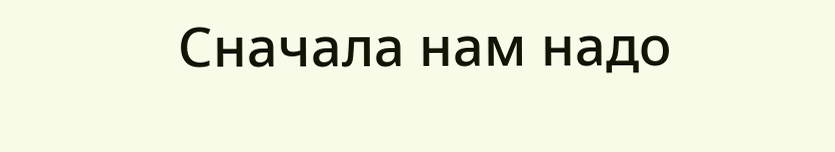Сначала нам надо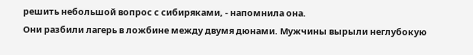решить небольшой вопрос с сибиряками, - напомнила она.
Они разбили лагерь в ложбине между двумя дюнами. Мужчины вырыли неглубокую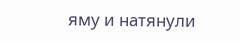яму и натянули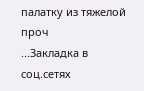палатку из тяжелой проч
...Закладка в соц.сетях